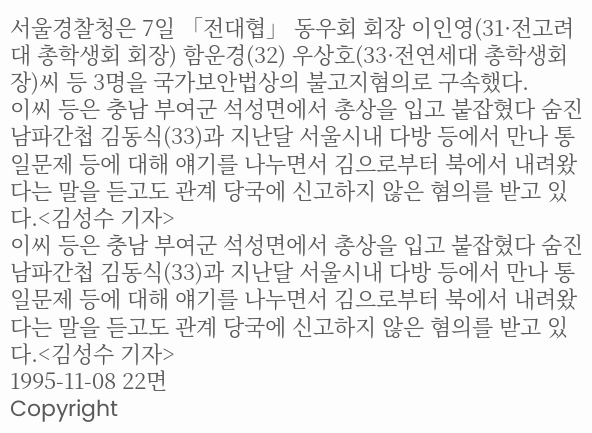서울경찰청은 7일 「전대협」 동우회 회장 이인영(31·전고려대 총학생회 회장) 함운경(32) 우상호(33·전연세대 총학생회장)씨 등 3명을 국가보안법상의 불고지혐의로 구속했다.
이씨 등은 충남 부여군 석성면에서 총상을 입고 붙잡혔다 숨진 남파간첩 김동식(33)과 지난달 서울시내 다방 등에서 만나 통일문제 등에 대해 얘기를 나누면서 김으로부터 북에서 내려왔다는 말을 듣고도 관계 당국에 신고하지 않은 혐의를 받고 있다.<김성수 기자>
이씨 등은 충남 부여군 석성면에서 총상을 입고 붙잡혔다 숨진 남파간첩 김동식(33)과 지난달 서울시내 다방 등에서 만나 통일문제 등에 대해 얘기를 나누면서 김으로부터 북에서 내려왔다는 말을 듣고도 관계 당국에 신고하지 않은 혐의를 받고 있다.<김성수 기자>
1995-11-08 22면
Copyright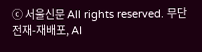ⓒ 서울신문 All rights reserved. 무단 전재-재배포, AI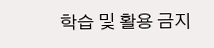학습 및 활용 금지